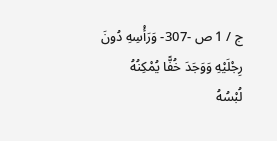ج / 1 ص -307- وَرَأْسِهِ دُونَ رِجْلَيْهِ وَوَجَدَ خُفًّا يُمْكِنُهُ لُبْسُهُ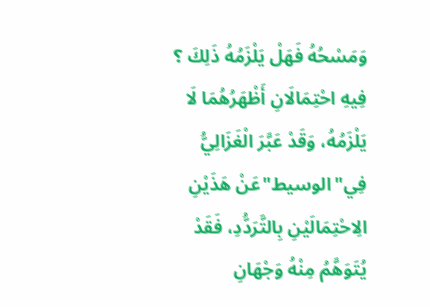وَمَسْحُهُ فَهَلْ يَلْزَمُهُ ذَلِكَ ؟ فِيهِ احْتِمَالَانِ أَظْهَرُهُمَا لَا يَلْزَمُهُ، وَقَدْ عَبَّرَ الْغَزَالِيُّ فِي"الوسيط"عَنْ هَذَيْنِ الِاحْتِمَالَيْنِ بِالتَّرَدُّدِ، فَقَدْ يُتَوَهَّمُ مِنْهُ وَجْهَانِ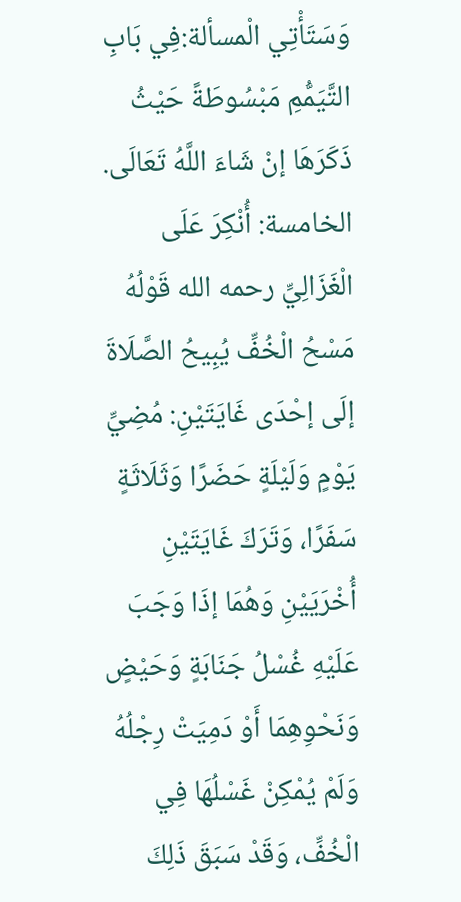وَسَتَأْتِي الْمسألة:فِي بَابِ التَّيَمُّمِ مَبْسُوطَةً حَيْثُ ذَكَرَهَا إنْ شَاءَ اللَّهُ تَعَالَى.
الخامسة: أُنْكِرَ عَلَى الْغَزَالِيِّ رحمه الله قَوْلُهُ مَسْحُ الْخُفِّ يُبِيحُ الصَّلَاةَ إلَى إحْدَى غَايَتَيْنِ: مُضِيِّ يَوْمٍ وَلَيْلَةٍ حَضَرًا وَثَلَاثَةٍ سَفَرًا، وَتَرَكَ غَايَتَيْنِ أُخْرَيَيْنِ وَهُمَا إذَا وَجَبَ عَلَيْهِ غُسْلُ جَنَابَةٍ وَحَيْضٍ وَنَحْوِهِمَا أَوْ دَمِيَتْ رِجْلُهُ وَلَمْ يُمْكِنْ غَسْلُهَا فِي الْخُفِّ، وَقَدْ سَبَقَ ذَلِكَ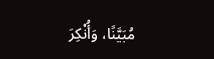مُبَيَّنًا، وَأُنْكِرَ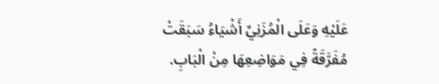عَلَيْهِ وَعَلَى الْمُزَنِيِّ أَشْيَاءُ سَبَقَتْ مُفَرَّقَةً فِي مَوَاضِعِهَا مِنْ الْبَابِ.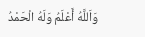وَاَللَّهُ أَعْلَمُ وَلَهُ الْحَمْدُ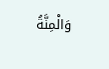وَالْمِنَّةُ